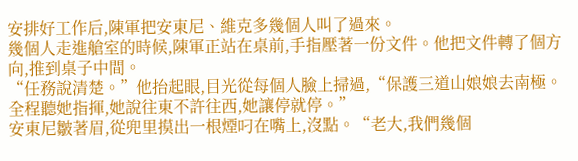安排好工作后,陳軍把安東尼、維克多幾個人叫了過來。
幾個人走進艙室的時候,陳軍正站在桌前,手指壓著一份文件。他把文件轉了個方向,推到桌子中間。
“任務說清楚。”他抬起眼,目光從每個人臉上掃過,“保護三道山娘娘去南極。全程聽她指揮,她說往東不許往西,她讓停就停。”
安東尼皺著眉,從兜里摸出一根煙叼在嘴上,沒點。“老大,我們幾個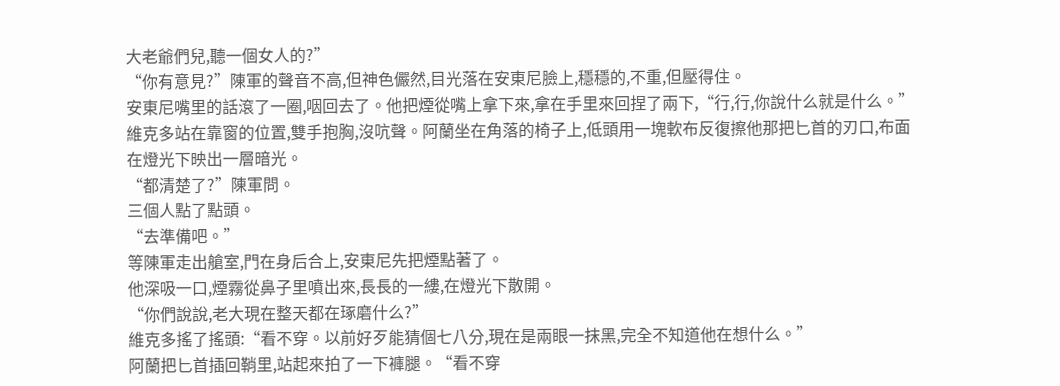大老爺們兒,聽一個女人的?”
“你有意見?”陳軍的聲音不高,但神色儼然,目光落在安東尼臉上,穩穩的,不重,但壓得住。
安東尼嘴里的話滾了一圈,咽回去了。他把煙從嘴上拿下來,拿在手里來回捏了兩下,“行,行,你說什么就是什么。”
維克多站在靠窗的位置,雙手抱胸,沒吭聲。阿蘭坐在角落的椅子上,低頭用一塊軟布反復擦他那把匕首的刃口,布面在燈光下映出一層暗光。
“都清楚了?”陳軍問。
三個人點了點頭。
“去準備吧。”
等陳軍走出艙室,門在身后合上,安東尼先把煙點著了。
他深吸一口,煙霧從鼻子里噴出來,長長的一縷,在燈光下散開。
“你們說說,老大現在整天都在琢磨什么?”
維克多搖了搖頭:“看不穿。以前好歹能猜個七八分,現在是兩眼一抹黑,完全不知道他在想什么。”
阿蘭把匕首插回鞘里,站起來拍了一下褲腿。“看不穿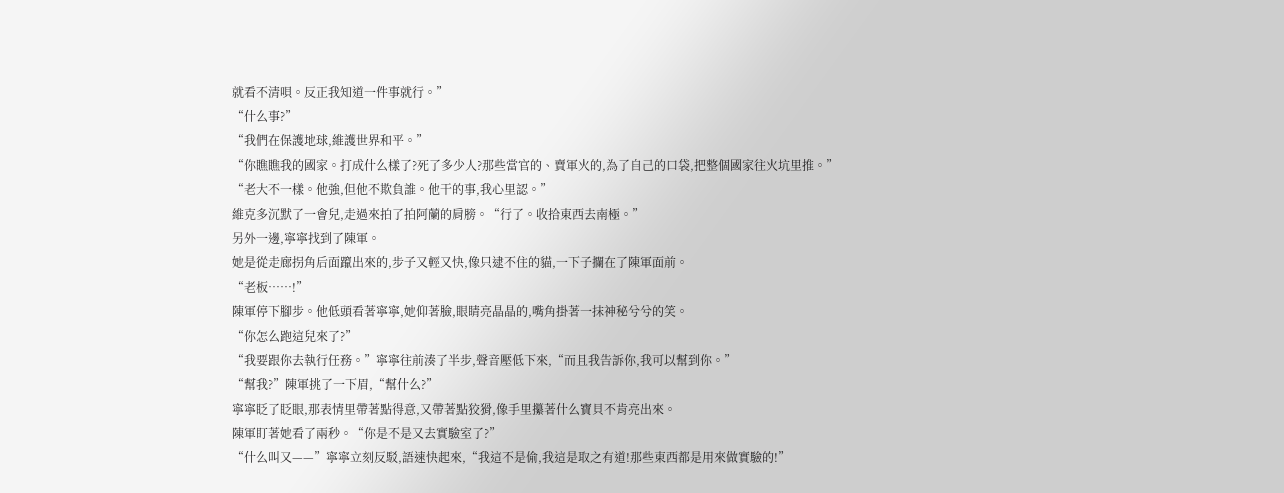就看不清唄。反正我知道一件事就行。”
“什么事?”
“我們在保護地球,維護世界和平。”
“你瞧瞧我的國家。打成什么樣了?死了多少人?那些當官的、賣軍火的,為了自己的口袋,把整個國家往火坑里推。”
“老大不一樣。他強,但他不欺負誰。他干的事,我心里認。”
維克多沉默了一會兒,走過來拍了拍阿蘭的肩膀。“行了。收拾東西去南極。”
另外一邊,寧寧找到了陳軍。
她是從走廊拐角后面躥出來的,步子又輕又快,像只逮不住的貓,一下子攔在了陳軍面前。
“老板……!”
陳軍停下腳步。他低頭看著寧寧,她仰著臉,眼睛亮晶晶的,嘴角掛著一抹神秘兮兮的笑。
“你怎么跑這兒來了?”
“我要跟你去執行任務。”寧寧往前湊了半步,聲音壓低下來,“而且我告訴你,我可以幫到你。”
“幫我?”陳軍挑了一下眉,“幫什么?”
寧寧眨了眨眼,那表情里帶著點得意,又帶著點狡猾,像手里攥著什么寶貝不肯亮出來。
陳軍盯著她看了兩秒。“你是不是又去實驗室了?”
“什么叫又——”寧寧立刻反駁,語速快起來,“我這不是偷,我這是取之有道!那些東西都是用來做實驗的!”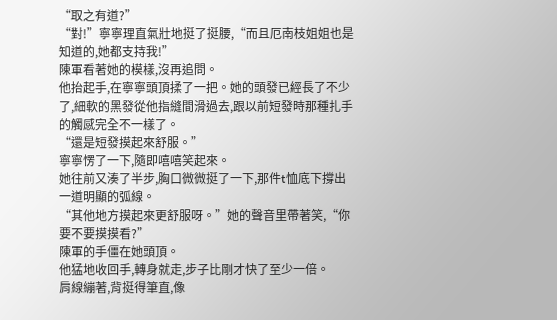“取之有道?”
“對!”寧寧理直氣壯地挺了挺腰,“而且厄南枝姐姐也是知道的,她都支持我!”
陳軍看著她的模樣,沒再追問。
他抬起手,在寧寧頭頂揉了一把。她的頭發已經長了不少了,細軟的黑發從他指縫間滑過去,跟以前短發時那種扎手的觸感完全不一樣了。
“還是短發摸起來舒服。”
寧寧愣了一下,隨即嘻嘻笑起來。
她往前又湊了半步,胸口微微挺了一下,那件t恤底下撐出一道明顯的弧線。
“其他地方摸起來更舒服呀。”她的聲音里帶著笑,“你要不要摸摸看?”
陳軍的手僵在她頭頂。
他猛地收回手,轉身就走,步子比剛才快了至少一倍。
肩線繃著,背挺得筆直,像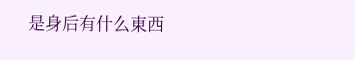是身后有什么東西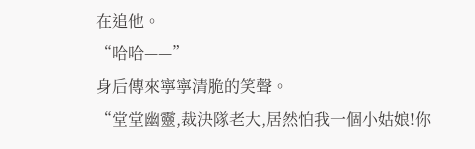在追他。
“哈哈——”
身后傳來寧寧清脆的笑聲。
“堂堂幽靈,裁決隊老大,居然怕我一個小姑娘!你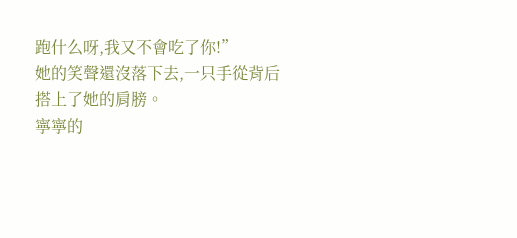跑什么呀,我又不會吃了你!”
她的笑聲還沒落下去,一只手從背后搭上了她的肩膀。
寧寧的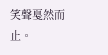笑聲戛然而止。